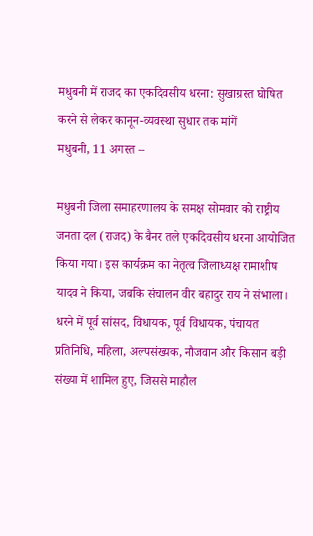मधुबनी में राजद का एकदिवसीय धरना: सुखाग्रस्त घोषित करने से लेकर कानून-व्यवस्था सुधार तक मांगें
मधुबनी, 11 अगस्त –

मधुबनी जिला समाहरणालय के समक्ष सोमवार को राष्ट्रीय जनता दल (राजद) के बैनर तले एकदिवसीय धरना आयोजित किया गया। इस कार्यक्रम का नेतृत्व जिलाध्यक्ष रामाशीष यादव ने किया, जबकि संचालन वीर बहादुर राय ने संभाला। धरने में पूर्व सांसद, विधायक, पूर्व विधायक, पंचायत प्रतिनिधि, महिला, अल्पसंख्यक, नौजवान और किसान बड़ी संख्या में शामिल हुए, जिससे माहौल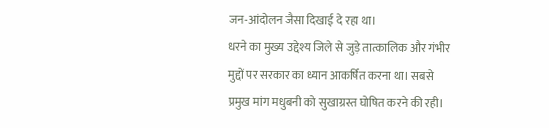जन-आंदोलन जैसा दिखाई दे रहा था।
धरने का मुख्य उद्देश्य जिले से जुड़े तात्कालिक और गंभीर मुद्दों पर सरकार का ध्यान आकर्षित करना था। सबसे प्रमुख मांग मधुबनी को सुखाग्रस्त घोषित करने की रही।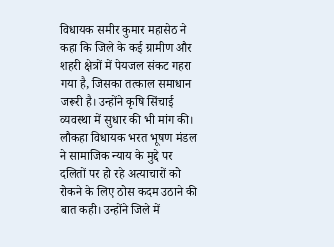विधायक समीर कुमार महासेठ ने कहा कि जिले के कई ग्रामीण और शहरी क्षेत्रों में पेयजल संकट गहरा गया है, जिसका तत्काल समाधान जरूरी है। उन्होंने कृषि सिंचाई व्यवस्था में सुधार की भी मांग की।
लौकहा विधायक भरत भूषण मंडल ने सामाजिक न्याय के मुद्दे पर दलितों पर हो रहे अत्याचारों को रोकने के लिए ठोस कदम उठाने की बात कही। उन्होंने जिले में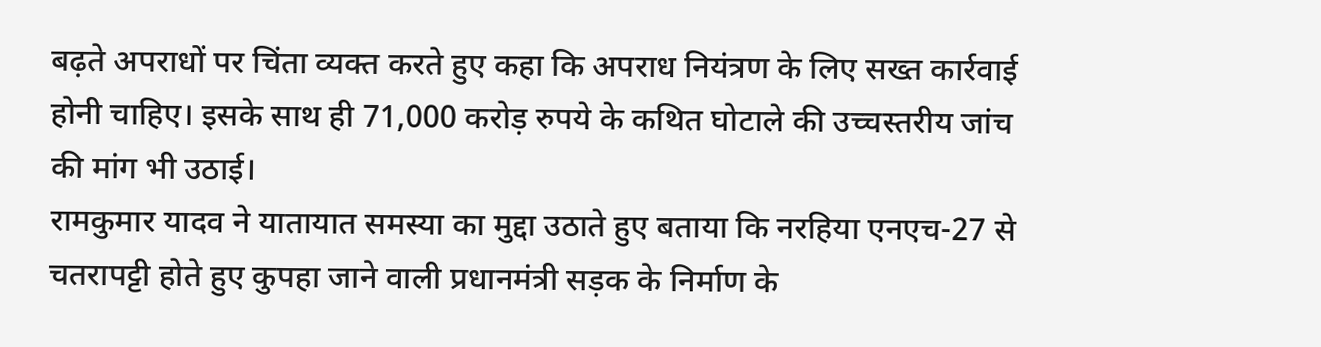बढ़ते अपराधों पर चिंता व्यक्त करते हुए कहा कि अपराध नियंत्रण के लिए सख्त कार्रवाई होनी चाहिए। इसके साथ ही 71,000 करोड़ रुपये के कथित घोटाले की उच्चस्तरीय जांच की मांग भी उठाई।
रामकुमार यादव ने यातायात समस्या का मुद्दा उठाते हुए बताया कि नरहिया एनएच-27 से चतरापट्टी होते हुए कुपहा जाने वाली प्रधानमंत्री सड़क के निर्माण के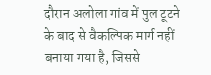दौरान अलोला गांव में पुल टूटने के बाद से वैकल्पिक मार्ग नहीं बनाया गया है, जिससे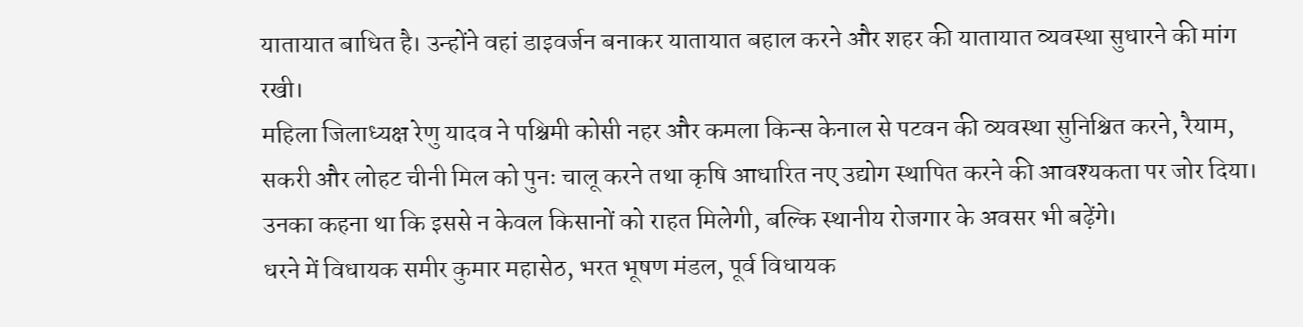यातायात बाधित है। उन्होंने वहां डाइवर्जन बनाकर यातायात बहाल करने और शहर की यातायात व्यवस्था सुधारने की मांग रखी।
महिला जिलाध्यक्ष रेणु यादव ने पश्चिमी कोसी नहर और कमला किन्स केनाल से पटवन की व्यवस्था सुनिश्चित करने, रैयाम, सकरी और लोहट चीनी मिल को पुनः चालू करने तथा कृषि आधारित नए उद्योग स्थापित करने की आवश्यकता पर जोर दिया। उनका कहना था कि इससे न केवल किसानों को राहत मिलेगी, बल्कि स्थानीय रोजगार के अवसर भी बढ़ेंगे।
धरने में विधायक समीर कुमार महासेठ, भरत भूषण मंडल, पूर्व विधायक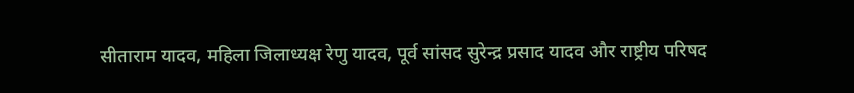सीताराम यादव, महिला जिलाध्यक्ष रेणु यादव, पूर्व सांसद सुरेन्द्र प्रसाद यादव और राष्ट्रीय परिषद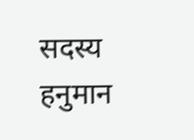सदस्य हनुमान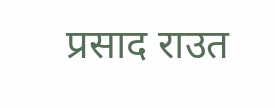प्रसाद राउत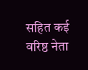सहित कई वरिष्ठ नेता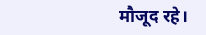मौजूद रहे।